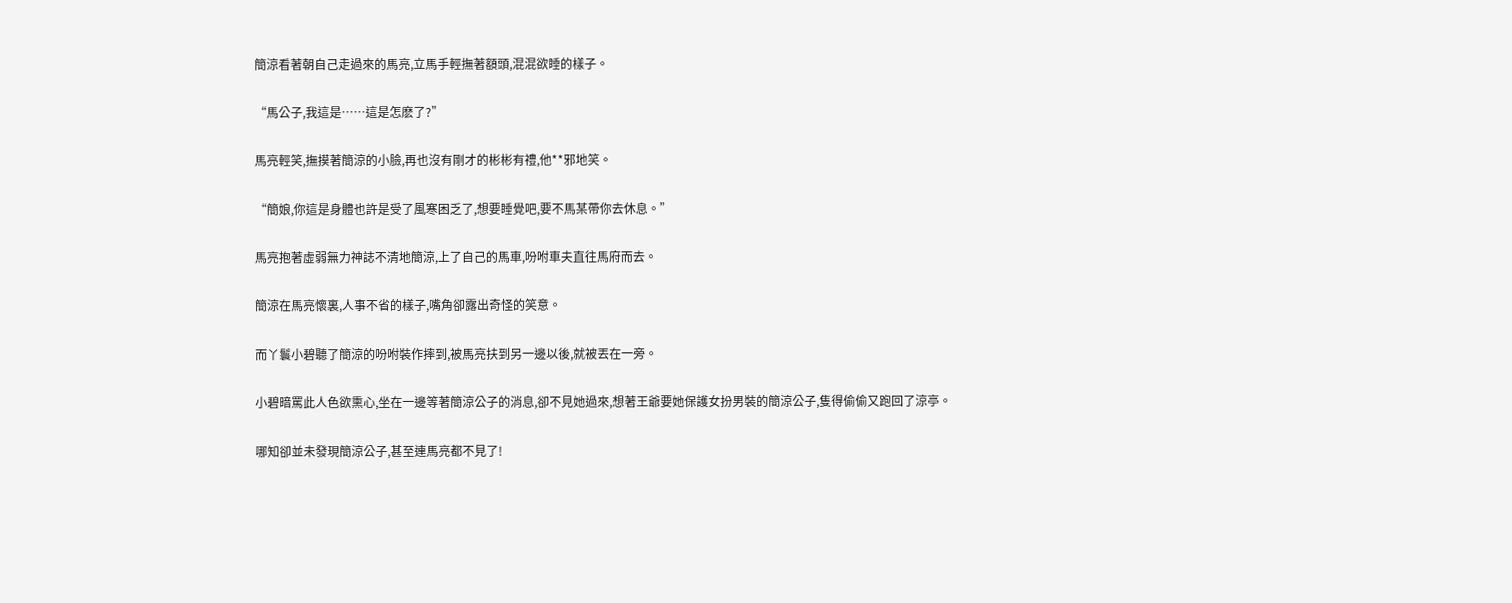簡涼看著朝自己走過來的馬亮,立馬手輕撫著額頭,混混欲睡的樣子。

“馬公子,我這是……這是怎麽了?”

馬亮輕笑,撫摸著簡涼的小臉,再也沒有剛才的彬彬有禮,他**邪地笑。

“簡娘,你這是身體也許是受了風寒困乏了,想要睡覺吧,要不馬某帶你去休息。”

馬亮抱著虛弱無力神誌不清地簡涼,上了自己的馬車,吩咐車夫直往馬府而去。

簡涼在馬亮懷裏,人事不省的樣子,嘴角卻露出奇怪的笑意。

而丫鬟小碧聽了簡涼的吩咐裝作摔到,被馬亮扶到另一邊以後,就被丟在一旁。

小碧暗罵此人色欲熏心,坐在一邊等著簡涼公子的消息,卻不見她過來,想著王爺要她保護女扮男裝的簡涼公子,隻得偷偷又跑回了涼亭。

哪知卻並未發現簡涼公子,甚至連馬亮都不見了!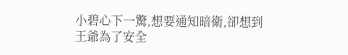小碧心下一驚,想要通知暗衛,卻想到王爺為了安全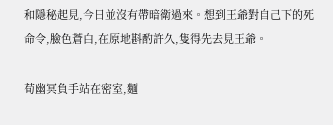和隱秘起見,今日並沒有帶暗衛過來。想到王爺對自己下的死命令,臉色蒼白,在原地斟酌許久,隻得先去見王爺。

荀幽冥負手站在密室,麵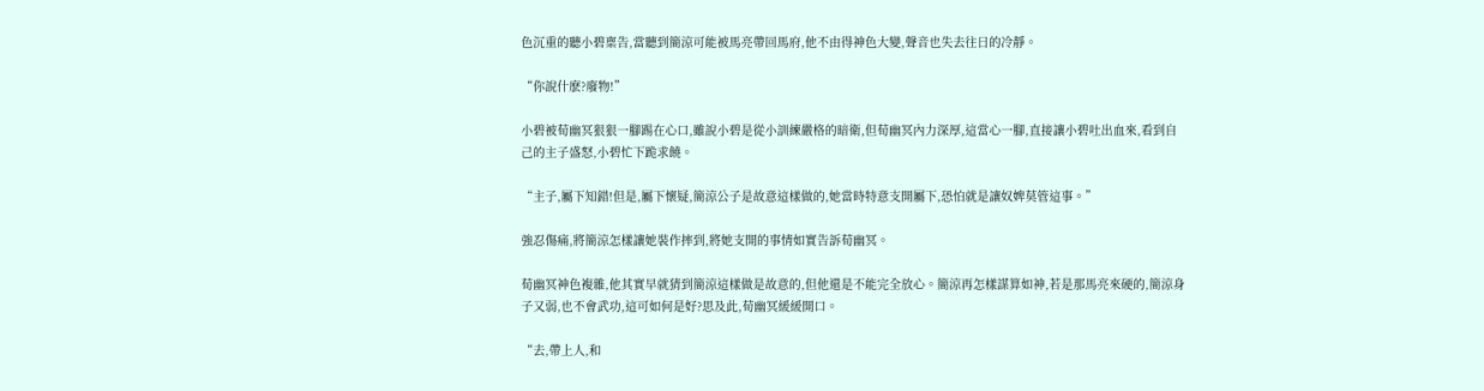色沉重的聽小碧稟告,當聽到簡涼可能被馬亮帶回馬府,他不由得神色大變,聲音也失去往日的冷靜。

“你說什麽?廢物!”

小碧被荀幽冥狠狠一腳踢在心口,雖說小碧是從小訓練嚴格的暗衛,但荀幽冥內力深厚,這當心一腳,直接讓小碧吐出血來,看到自己的主子盛怒,小碧忙下跪求饒。

“主子,屬下知錯!但是,屬下懷疑,簡涼公子是故意這樣做的,她當時特意支開屬下,恐怕就是讓奴婢莫管這事。”

強忍傷痛,將簡涼怎樣讓她裝作摔到,將她支開的事情如實告訴荀幽冥。

荀幽冥神色複雜,他其實早就猜到簡涼這樣做是故意的,但他還是不能完全放心。簡涼再怎樣謀算如神,若是那馬亮來硬的,簡涼身子又弱,也不會武功,這可如何是好?思及此,荀幽冥緩緩開口。

“去,帶上人,和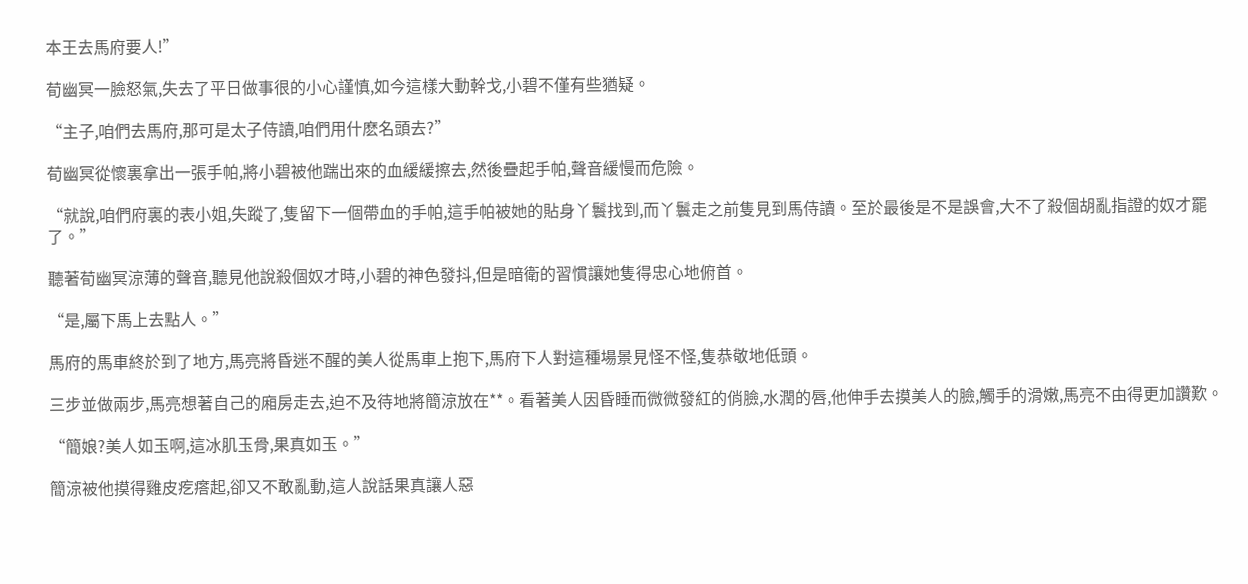本王去馬府要人!”

荀幽冥一臉怒氣,失去了平日做事很的小心謹慎,如今這樣大動幹戈,小碧不僅有些猶疑。

“主子,咱們去馬府,那可是太子侍讀,咱們用什麽名頭去?”

荀幽冥從懷裏拿出一張手帕,將小碧被他踹出來的血緩緩擦去,然後疊起手帕,聲音緩慢而危險。

“就說,咱們府裏的表小姐,失蹤了,隻留下一個帶血的手帕,這手帕被她的貼身丫鬟找到,而丫鬟走之前隻見到馬侍讀。至於最後是不是誤會,大不了殺個胡亂指證的奴才罷了。”

聽著荀幽冥涼薄的聲音,聽見他說殺個奴才時,小碧的神色發抖,但是暗衛的習慣讓她隻得忠心地俯首。

“是,屬下馬上去點人。”

馬府的馬車終於到了地方,馬亮將昏迷不醒的美人從馬車上抱下,馬府下人對這種場景見怪不怪,隻恭敬地低頭。

三步並做兩步,馬亮想著自己的廂房走去,迫不及待地將簡涼放在**。看著美人因昏睡而微微發紅的俏臉,水潤的唇,他伸手去摸美人的臉,觸手的滑嫩,馬亮不由得更加讚歎。

“簡娘?美人如玉啊,這冰肌玉骨,果真如玉。”

簡涼被他摸得雞皮疙瘩起,卻又不敢亂動,這人說話果真讓人惡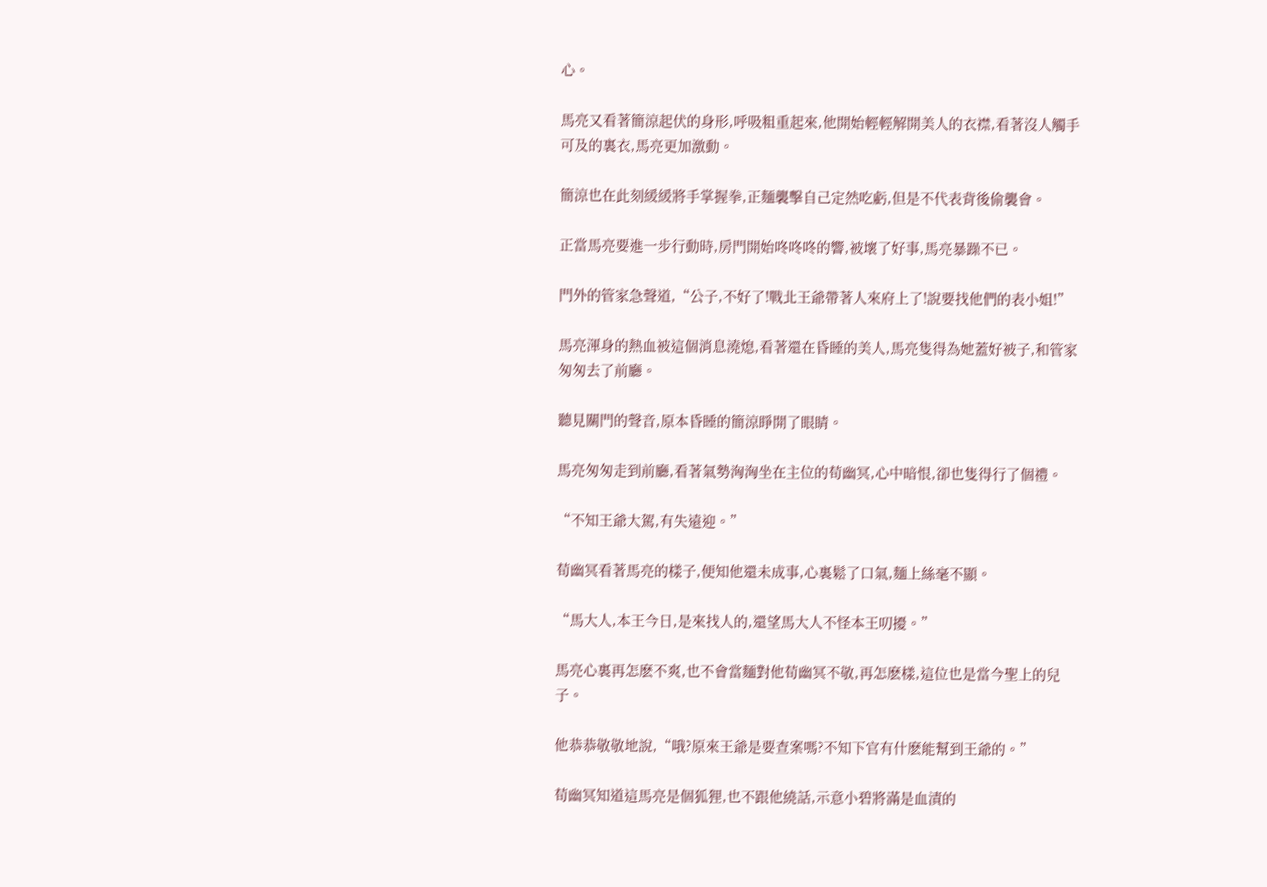心。

馬亮又看著簡涼起伏的身形,呼吸粗重起來,他開始輕輕解開美人的衣襟,看著沒人觸手可及的裏衣,馬亮更加激動。

簡涼也在此刻緩緩將手掌握拳,正麵襲擊自己定然吃虧,但是不代表背後偷襲會。

正當馬亮要進一步行動時,房門開始咚咚咚的響,被壞了好事,馬亮暴躁不已。

門外的管家急聲道,“公子,不好了!戰北王爺帶著人來府上了!說要找他們的表小姐!”

馬亮渾身的熱血被這個消息澆熄,看著還在昏睡的美人,馬亮隻得為她蓋好被子,和管家匆匆去了前廳。

聽見關門的聲音,原本昏睡的簡涼睜開了眼睛。

馬亮匆匆走到前廳,看著氣勢洶洶坐在主位的荀幽冥,心中暗恨,卻也隻得行了個禮。

“不知王爺大駕,有失遠迎。”

荀幽冥看著馬亮的樣子,便知他還未成事,心裏鬆了口氣,麵上絲毫不顯。

“馬大人,本王今日,是來找人的,還望馬大人不怪本王叨擾。”

馬亮心裏再怎麽不爽,也不會當麵對他荀幽冥不敬,再怎麽樣,這位也是當今聖上的兒子。

他恭恭敬敬地說,“哦?原來王爺是要查案嗎?不知下官有什麽能幫到王爺的。”

荀幽冥知道這馬亮是個狐狸,也不跟他繞話,示意小碧將滿是血漬的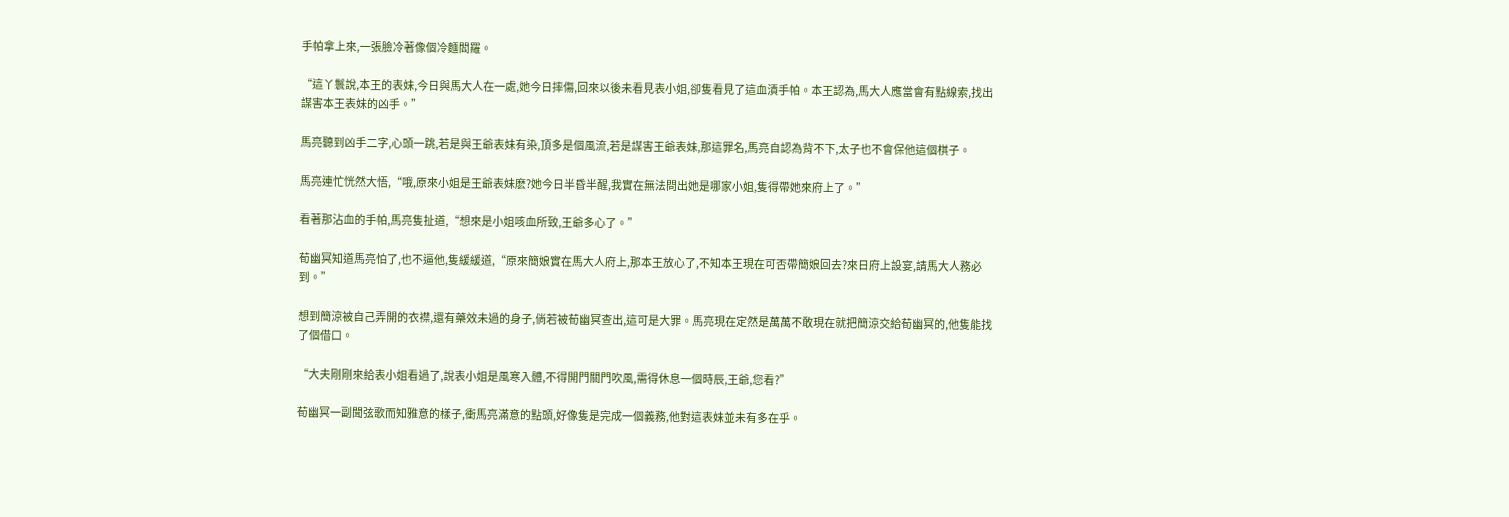手帕拿上來,一張臉冷著像個冷麵閻羅。

“這丫鬟說,本王的表妹,今日與馬大人在一處,她今日摔傷,回來以後未看見表小姐,卻隻看見了這血漬手帕。本王認為,馬大人應當會有點線索,找出謀害本王表妹的凶手。”

馬亮聽到凶手二字,心頭一跳,若是與王爺表妹有染,頂多是個風流,若是謀害王爺表妹,那這罪名,馬亮自認為背不下,太子也不會保他這個棋子。

馬亮連忙恍然大悟,“哦,原來小姐是王爺表妹麽?她今日半昏半醒,我實在無法問出她是哪家小姐,隻得帶她來府上了。”

看著那沾血的手帕,馬亮隻扯道,“想來是小姐咳血所致,王爺多心了。”

荀幽冥知道馬亮怕了,也不逼他,隻緩緩道,“原來簡娘實在馬大人府上,那本王放心了,不知本王現在可否帶簡娘回去?來日府上設宴,請馬大人務必到。”

想到簡涼被自己弄開的衣襟,還有藥效未過的身子,倘若被荀幽冥查出,這可是大罪。馬亮現在定然是萬萬不敢現在就把簡涼交給荀幽冥的,他隻能找了個借口。

“大夫剛剛來給表小姐看過了,說表小姐是風寒入體,不得開門關門吹風,需得休息一個時辰,王爺,您看?”

荀幽冥一副聞弦歌而知雅意的樣子,衝馬亮滿意的點頭,好像隻是完成一個義務,他對這表妹並未有多在乎。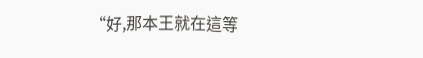“好,那本王就在這等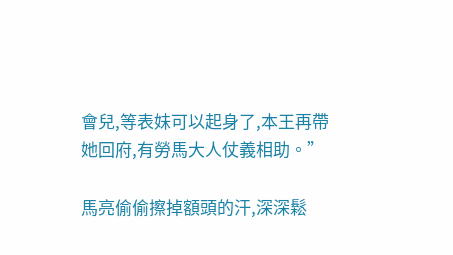會兒,等表妹可以起身了,本王再帶她回府,有勞馬大人仗義相助。”

馬亮偷偷擦掉額頭的汗,深深鬆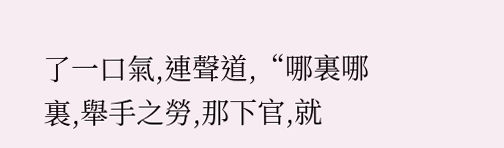了一口氣,連聲道,“哪裏哪裏,舉手之勞,那下官,就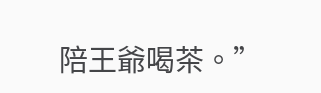陪王爺喝茶。”